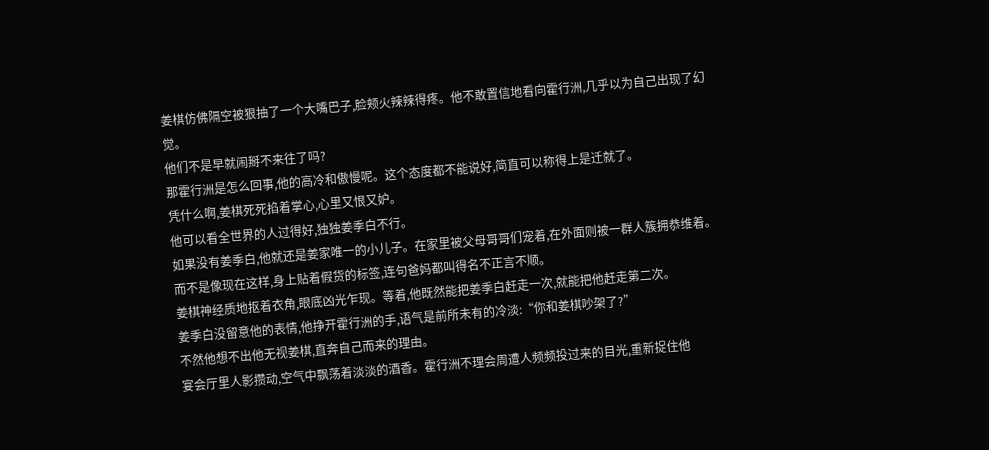姜棋仿佛隔空被狠抽了一个大嘴巴子,脸颊火辣辣得疼。他不敢置信地看向霍行洲,几乎以为自己出现了幻觉。
他们不是早就闹掰不来往了吗?
那霍行洲是怎么回事,他的高冷和傲慢呢。这个态度都不能说好,简直可以称得上是迁就了。
凭什么啊,姜棋死死掐着掌心,心里又恨又妒。
他可以看全世界的人过得好,独独姜季白不行。
如果没有姜季白,他就还是姜家唯一的小儿子。在家里被父母哥哥们宠着,在外面则被一群人簇拥恭维着。
而不是像现在这样,身上贴着假货的标签,连句爸妈都叫得名不正言不顺。
姜棋神经质地抠着衣角,眼底凶光乍现。等着,他既然能把姜季白赶走一次,就能把他赶走第二次。
姜季白没留意他的表情,他挣开霍行洲的手,语气是前所未有的冷淡:“你和姜棋吵架了?”
不然他想不出他无视姜棋,直奔自己而来的理由。
宴会厅里人影攒动,空气中飘荡着淡淡的酒香。霍行洲不理会周遭人频频投过来的目光,重新捉住他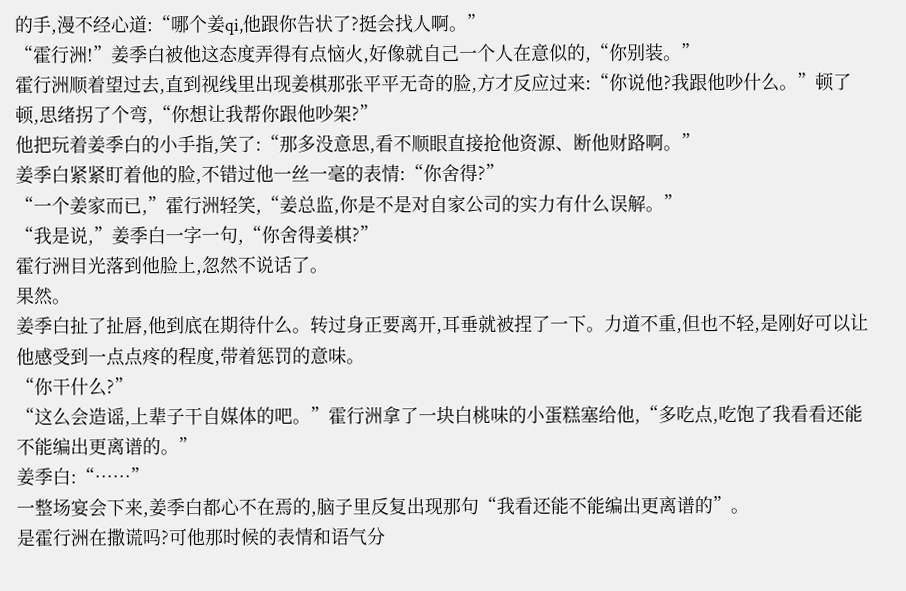的手,漫不经心道:“哪个姜qi,他跟你告状了?挺会找人啊。”
“霍行洲!”姜季白被他这态度弄得有点恼火,好像就自己一个人在意似的,“你别装。”
霍行洲顺着望过去,直到视线里出现姜棋那张平平无奇的脸,方才反应过来:“你说他?我跟他吵什么。”顿了顿,思绪拐了个弯,“你想让我帮你跟他吵架?”
他把玩着姜季白的小手指,笑了:“那多没意思,看不顺眼直接抢他资源、断他财路啊。”
姜季白紧紧盯着他的脸,不错过他一丝一毫的表情:“你舍得?”
“一个姜家而已,”霍行洲轻笑,“姜总监,你是不是对自家公司的实力有什么误解。”
“我是说,”姜季白一字一句,“你舍得姜棋?”
霍行洲目光落到他脸上,忽然不说话了。
果然。
姜季白扯了扯唇,他到底在期待什么。转过身正要离开,耳垂就被捏了一下。力道不重,但也不轻,是刚好可以让他感受到一点点疼的程度,带着惩罚的意味。
“你干什么?”
“这么会造谣,上辈子干自媒体的吧。”霍行洲拿了一块白桃味的小蛋糕塞给他,“多吃点,吃饱了我看看还能不能编出更离谱的。”
姜季白:“……”
一整场宴会下来,姜季白都心不在焉的,脑子里反复出现那句“我看还能不能编出更离谱的”。
是霍行洲在撒谎吗?可他那时候的表情和语气分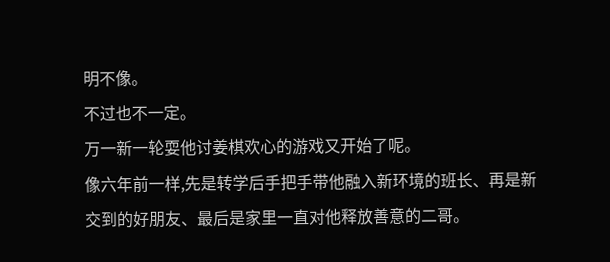明不像。
不过也不一定。
万一新一轮耍他讨姜棋欢心的游戏又开始了呢。
像六年前一样,先是转学后手把手带他融入新环境的班长、再是新交到的好朋友、最后是家里一直对他释放善意的二哥。